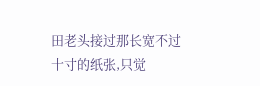田老头接过那长宽不过十寸的纸张,只觉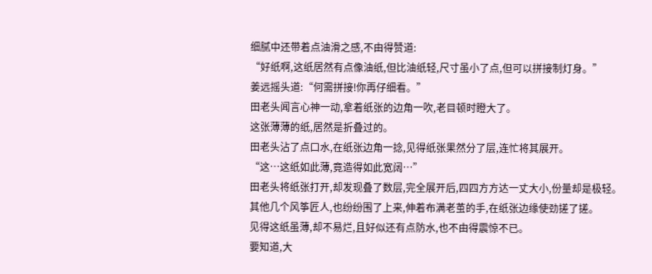细腻中还带着点油滑之感,不由得赞道:
“好纸啊,这纸居然有点像油纸,但比油纸轻,尺寸虽小了点,但可以拼接制灯身。”
姜远摇头道:“何需拼接!你再仔细看。”
田老头闻言心神一动,拿着纸张的边角一吹,老目顿时瞪大了。
这张薄薄的纸,居然是折叠过的。
田老头沾了点口水,在纸张边角一捻,见得纸张果然分了层,连忙将其展开。
“这…这纸如此薄,竟造得如此宽阔…”
田老头将纸张打开,却发现叠了数层,完全展开后,四四方方达一丈大小,份量却是极轻。
其他几个风筝匠人,也纷纷围了上来,伸着布满老茧的手,在纸张边缘使劲搓了搓。
见得这纸虽薄,却不易烂,且好似还有点防水,也不由得震惊不已。
要知道,大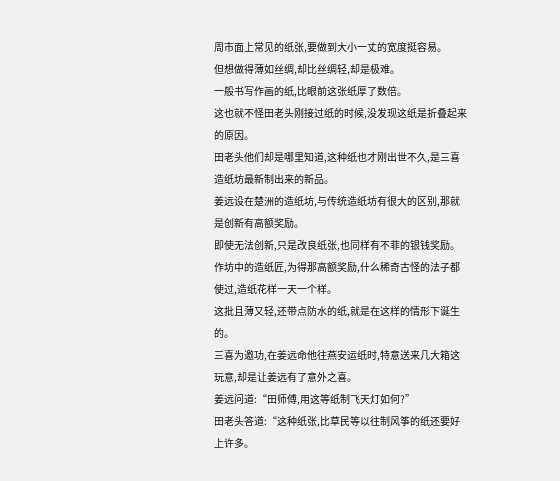周市面上常见的纸张,要做到大小一丈的宽度挺容易。
但想做得薄如丝绸,却比丝绸轻,却是极难。
一般书写作画的纸,比眼前这张纸厚了数倍。
这也就不怪田老头刚接过纸的时候,没发现这纸是折叠起来的原因。
田老头他们却是哪里知道,这种纸也才刚出世不久,是三喜造纸坊最新制出来的新品。
姜远设在楚洲的造纸坊,与传统造纸坊有很大的区别,那就是创新有高额奖励。
即使无法创新,只是改良纸张,也同样有不菲的银钱奖励。
作坊中的造纸匠,为得那高额奖励,什么稀奇古怪的法子都使过,造纸花样一天一个样。
这批且薄又轻,还带点防水的纸,就是在这样的情形下诞生的。
三喜为邀功,在姜远命他往燕安运纸时,特意送来几大箱这玩意,却是让姜远有了意外之喜。
姜远问道:“田师傅,用这等纸制飞天灯如何?”
田老头答道:“这种纸张,比草民等以往制风筝的纸还要好上许多。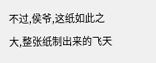不过,侯爷,这纸如此之大,整张纸制出来的飞天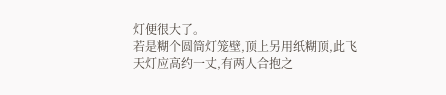灯便很大了。
若是糊个圆筒灯笼壁,顶上另用纸糊顶,此飞天灯应高约一丈,有两人合抱之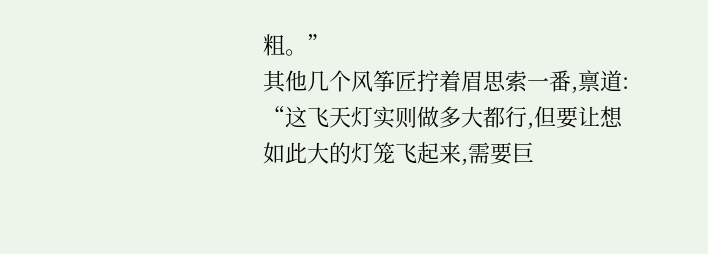粗。”
其他几个风筝匠拧着眉思索一番,禀道:
“这飞天灯实则做多大都行,但要让想如此大的灯笼飞起来,需要巨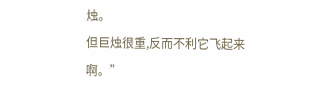烛。
但巨烛很重,反而不利它飞起来啊。”